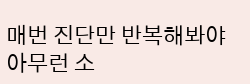매번 진단만 반복해봐야 아무런 소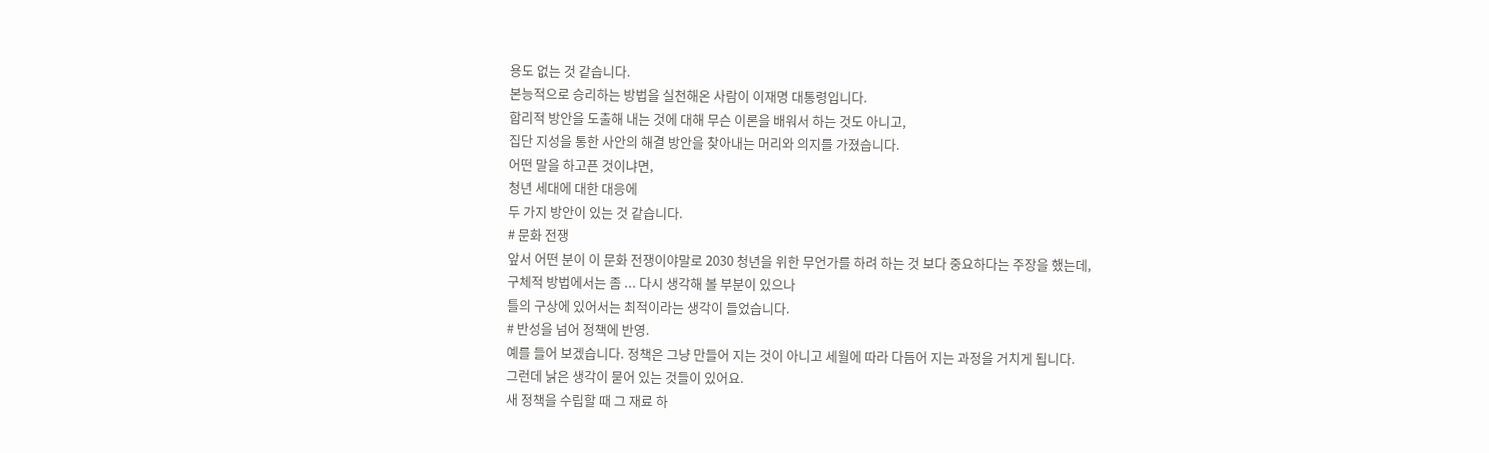용도 없는 것 같습니다.
본능적으로 승리하는 방법을 실천해온 사람이 이재명 대통령입니다.
합리적 방안을 도출해 내는 것에 대해 무슨 이론을 배워서 하는 것도 아니고,
집단 지성을 통한 사안의 해결 방안을 찾아내는 머리와 의지를 가졌습니다.
어떤 말을 하고픈 것이냐면,
청년 세대에 대한 대응에
두 가지 방안이 있는 것 같습니다.
# 문화 전쟁
앞서 어떤 분이 이 문화 전쟁이야말로 2030 청년을 위한 무언가를 하려 하는 것 보다 중요하다는 주장을 했는데,
구체적 방법에서는 좀 ... 다시 생각해 볼 부분이 있으나
틀의 구상에 있어서는 최적이라는 생각이 들었습니다.
# 반성을 넘어 정책에 반영.
예를 들어 보겠습니다. 정책은 그냥 만들어 지는 것이 아니고 세월에 따라 다듬어 지는 과정을 거치게 됩니다.
그런데 낡은 생각이 묻어 있는 것들이 있어요.
새 정책을 수립할 때 그 재료 하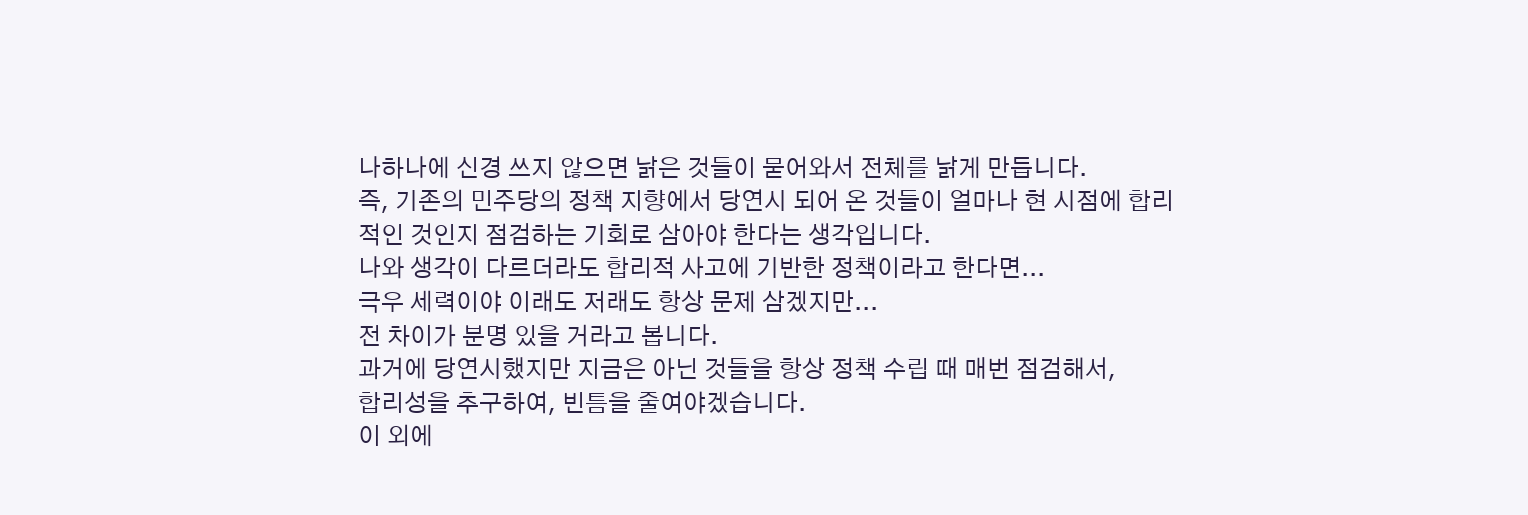나하나에 신경 쓰지 않으면 낡은 것들이 묻어와서 전체를 낡게 만듭니다.
즉, 기존의 민주당의 정책 지향에서 당연시 되어 온 것들이 얼마나 현 시점에 합리적인 것인지 점검하는 기회로 삼아야 한다는 생각입니다.
나와 생각이 다르더라도 합리적 사고에 기반한 정책이라고 한다면...
극우 세력이야 이래도 저래도 항상 문제 삼겠지만...
전 차이가 분명 있을 거라고 봅니다.
과거에 당연시했지만 지금은 아닌 것들을 항상 정책 수립 때 매번 점검해서,
합리성을 추구하여, 빈틈을 줄여야겠습니다.
이 외에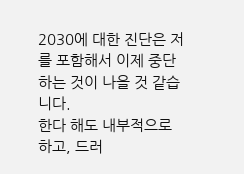2030에 대한 진단은 저를 포함해서 이제 중단하는 것이 나을 것 같습니다.
한다 해도 내부적으로 하고, 드러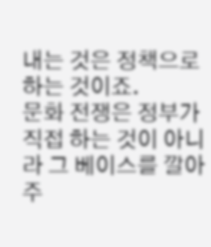내는 것은 정책으로 하는 것이죠.
문화 전쟁은 정부가 직접 하는 것이 아니라 그 베이스를 깔아 주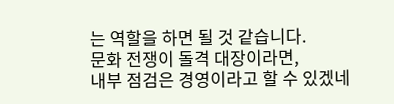는 역할을 하면 될 것 같습니다.
문화 전쟁이 돌격 대장이라면,
내부 점검은 경영이라고 할 수 있겠네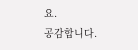요.
공감합니다.